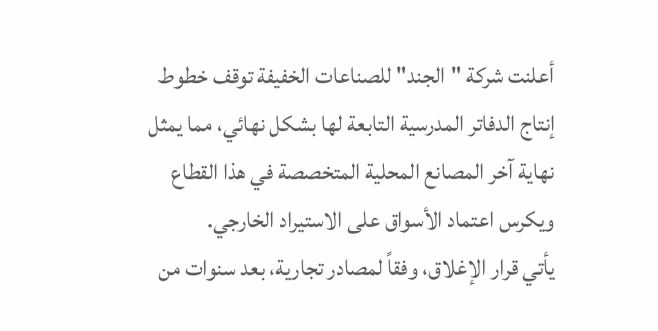أعلنت شركة "الجند" للصناعات الخفيفة توقف خطوط إنتاج الدفاتر المدرسية التابعة لها بشكل نهائي، مما يمثل نهاية آخر المصانع المحلية المتخصصة في هذا القطاع ويكرس اعتماد الأسواق على الاستيراد الخارجي.
يأتي قرار الإغلاق، وفقاً لمصادر تجارية، بعد سنوات من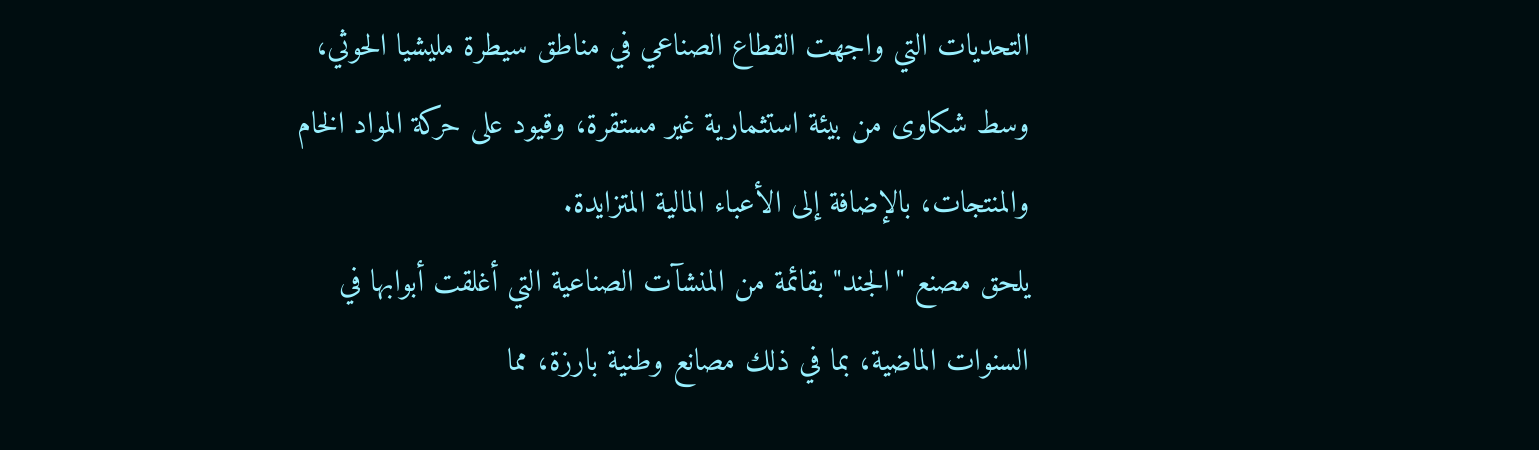التحديات التي واجهت القطاع الصناعي في مناطق سيطرة مليشيا الحوثي، وسط شكاوى من بيئة استثمارية غير مستقرة، وقيود على حركة المواد الخام والمنتجات، بالإضافة إلى الأعباء المالية المتزايدة.
يلحق مصنع "الجند" بقائمة من المنشآت الصناعية التي أغلقت أبوابها في السنوات الماضية، بما في ذلك مصانع وطنية بارزة، مما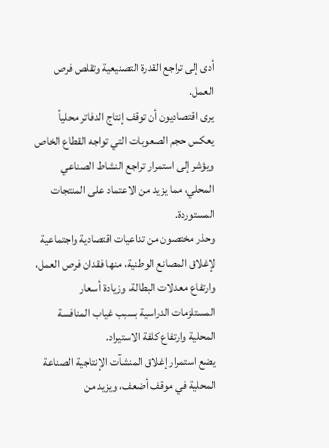أدى إلى تراجع القدرة التصنيعية وتقلص فرص العمل.
يرى اقتصاديون أن توقف إنتاج الدفاتر محلياً يعكس حجم الصعوبات التي تواجه القطاع الخاص ويؤشر إلى استمرار تراجع النشاط الصناعي المحلي، مما يزيد من الاعتماد على المنتجات المستوردة.
وحذر مختصون من تداعيات اقتصادية واجتماعية لإغلاق المصانع الوطنية، منها فقدان فرص العمل، وارتفاع معدلات البطالة، وزيادة أسعار المستلزمات الدراسية بسبب غياب المنافسة المحلية وارتفاع كلفة الاستيراد.
يضع استمرار إغلاق المنشآت الإنتاجية الصناعة المحلية في موقف أضعف، ويزيد من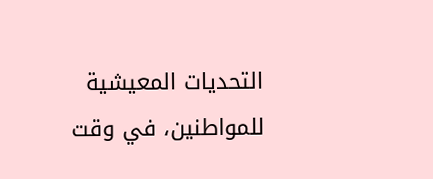التحديات المعيشية للمواطنين، في وقت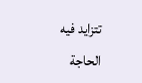تتزايد فيه الحاجة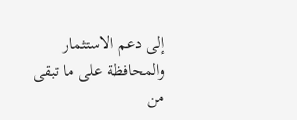إلى دعم الاستثمار والمحافظة على ما تبقى من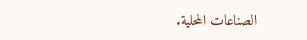الصناعات المحلية.